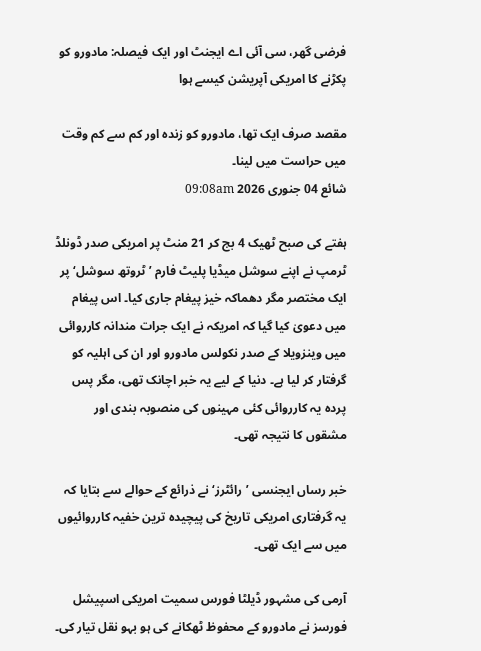فرضی گھر، سی آئی اے ایجنٹ اور ایک فیصلہ: مادورو کو پکڑنے کا امریکی آپریشن کیسے ہوا

مقصد صرف ایک تھا، مادورو کو زندہ اور کم سے کم وقت میں حراست میں لینا۔
شائع 04 جنوری 2026 09:08am

ہفتے کی صبح ٹھیک 4 بج کر 21 منٹ پر امریکی صدر ڈونلڈ ٹرمپ نے اپنے سوشل میڈیا پلیٹ فارم ’ٹروتھ سوشل‘ پر ایک مختصر مگر دھماکہ خیز پیغام جاری کیا۔ اس پیغام میں دعویٰ کیا گیا کہ امریکہ نے ایک جرات مندانہ کارروائی میں وینزویلا کے صدر نکولس مادورو اور ان کی اہلیہ کو گرفتار کر لیا ہے۔ دنیا کے لیے یہ خبر اچانک تھی، مگر پس پردہ یہ کارروائی کئی مہینوں کی منصوبہ بندی اور مشقوں کا نتیجہ تھی۔

خبر رساں ایجنسی ’رائٹرز‘ نے ذرائع کے حوالے سے بتایا کہ یہ گرفتاری امریکی تاریخ کی پیچیدہ ترین خفیہ کارروائیوں میں سے ایک تھی۔

آرمی کی مشہور ڈیلٹا فورس سمیت امریکی اسپیشل فورسز نے مادورو کے محفوظ ٹھکانے کی ہو بہو نقل تیار کی۔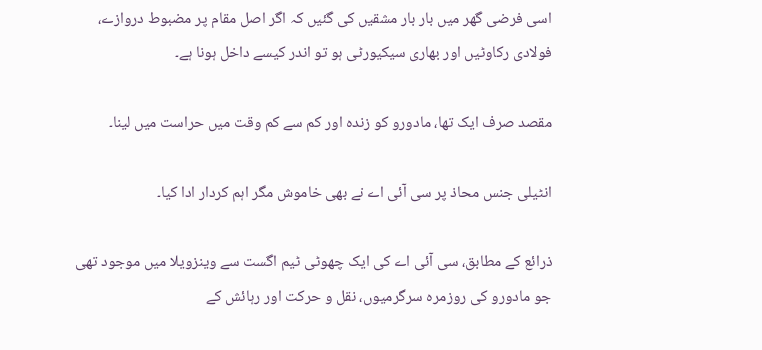اسی فرضی گھر میں بار بار مشقیں کی گئیں کہ اگر اصل مقام پر مضبوط دروازے، فولادی رکاوٹیں اور بھاری سیکیورٹی ہو تو اندر کیسے داخل ہونا ہے۔

مقصد صرف ایک تھا، مادورو کو زندہ اور کم سے کم وقت میں حراست میں لینا۔

انٹیلی جنس محاذ پر سی آئی اے نے بھی خاموش مگر اہم کردار ادا کیا۔

ذرائع کے مطابق، سی آئی اے کی ایک چھوٹی ٹیم اگست سے وینزویلا میں موجود تھی جو مادورو کی روزمرہ سرگرمیوں، نقل و حرکت اور رہائش کے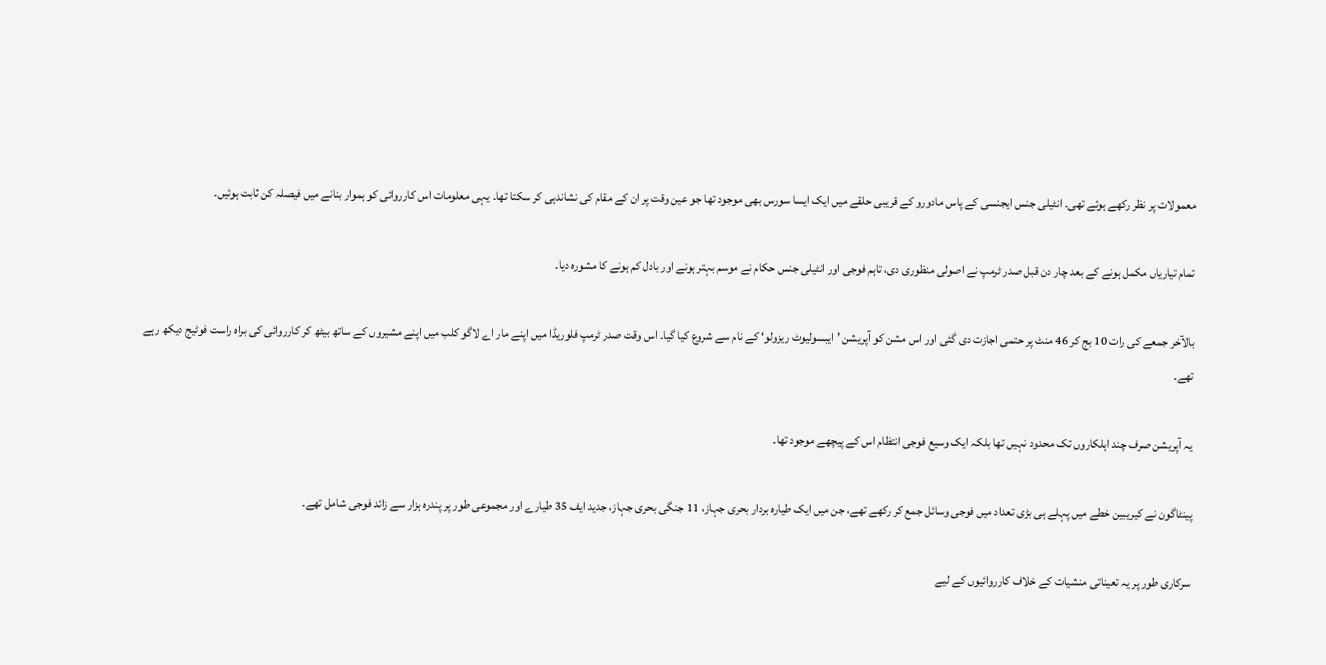معمولات پر نظر رکھے ہوئے تھی۔ انٹیلی جنس ایجنسی کے پاس مادورو کے قریبی حلقے میں ایک ایسا سورس بھی موجود تھا جو عین وقت پر ان کے مقام کی نشاندہی کر سکتا تھا۔ یہی معلومات اس کارروائی کو ہموار بنانے میں فیصلہ کن ثابت ہوئیں۔

تمام تیاریاں مکمل ہونے کے بعد چار دن قبل صدر ٹرمپ نے اصولی منظوری دی، تاہم فوجی اور انٹیلی جنس حکام نے موسم بہتر ہونے اور بادل کم ہونے کا مشورہ دیا۔

بالآخر جمعے کی رات 10 بج کر 46 منٹ پر حتمی اجازت دی گئی اور اس مشن کو آپریشن ’ایبسولیوٹ ریزولو‘ کے نام سے شروع کیا گیا۔ اس وقت صدر ٹرمپ فلوریڈا میں اپنے مار اے لاگو کلب میں اپنے مشیروں کے ساتھ بیٹھ کر کارروائی کی براہ راست فوٹیج دیکھ رہے تھے۔

یہ آپریشن صرف چند اہلکاروں تک محدود نہیں تھا بلکہ ایک وسیع فوجی انتظام اس کے پیچھے موجود تھا۔

پینٹاگون نے کیریبین خطے میں پہلے ہی بڑی تعداد میں فوجی وسائل جمع کر رکھے تھے، جن میں ایک طیارہ بردار بحری جہاز، 11 جنگی بحری جہاز، جدید ایف 35 طیارے اور مجموعی طور پر پندرہ ہزار سے زائد فوجی شامل تھے۔

سرکاری طور پر یہ تعیناتی منشیات کے خلاف کارروائیوں کے لیے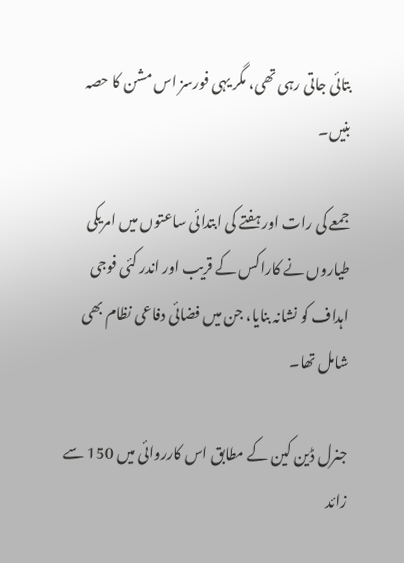بتائی جاتی رہی تھی، مگر یہی فورسز اس مشن کا حصہ بنیں۔

جمعے کی رات اور ہفتے کی ابتدائی ساعتوں میں امریکی طیاروں نے کاراکس کے قریب اور اندر کئی فوجی اہداف کو نشانہ بنایا، جن میں فضائی دفاعی نظام بھی شامل تھا۔

جنرل ڈین کین کے مطابق اس کارروائی میں 150 سے زائد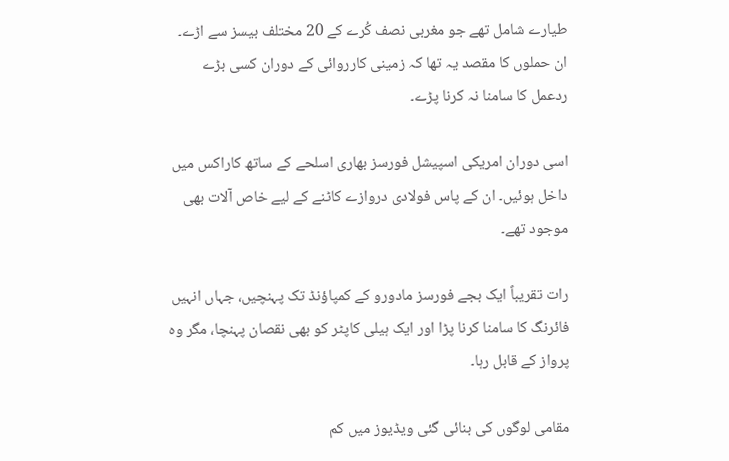طیارے شامل تھے جو مغربی نصف کُرے کے 20 مختلف بیسز سے اڑے۔ ان حملوں کا مقصد یہ تھا کہ زمینی کارروائی کے دوران کسی بڑے ردعمل کا سامنا نہ کرنا پڑے۔

اسی دوران امریکی اسپیشل فورسز بھاری اسلحے کے ساتھ کاراکس میں داخل ہوئیں۔ ان کے پاس فولادی دروازے کاٹنے کے لیے خاص آلات بھی موجود تھے۔

رات تقریباً ایک بجے فورسز مادورو کے کمپاؤنڈ تک پہنچیں، جہاں انہیں فائرنگ کا سامنا کرنا پڑا اور ایک ہیلی کاپٹر کو بھی نقصان پہنچا، مگر وہ پرواز کے قابل رہا۔

مقامی لوگوں کی بنائی گئی ویڈیوز میں کم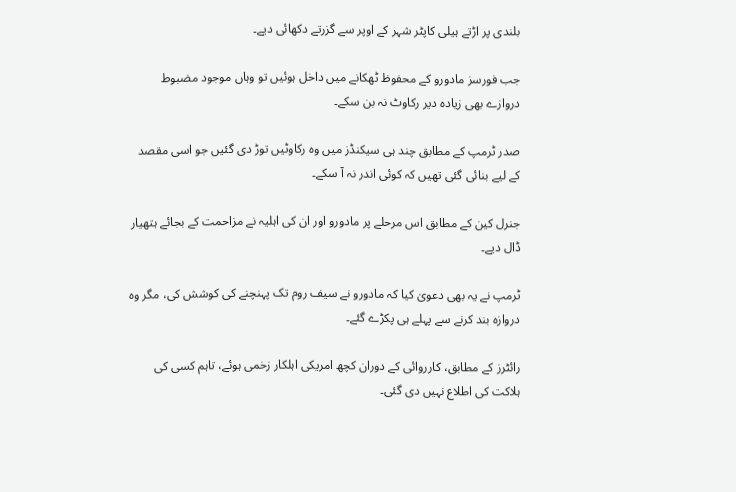بلندی پر اڑتے ہیلی کاپٹر شہر کے اوپر سے گزرتے دکھائی دیے۔

جب فورسز مادورو کے محفوظ ٹھکانے میں داخل ہوئیں تو وہاں موجود مضبوط دروازے بھی زیادہ دیر رکاوٹ نہ بن سکے۔

صدر ٹرمپ کے مطابق چند ہی سیکنڈز میں وہ رکاوٹیں توڑ دی گئیں جو اسی مقصد کے لیے بنائی گئی تھیں کہ کوئی اندر نہ آ سکے۔

جنرل کین کے مطابق اس مرحلے پر مادورو اور ان کی اہلیہ نے مزاحمت کے بجائے ہتھیار ڈال دیے۔

ٹرمپ نے یہ بھی دعویٰ کیا کہ مادورو نے سیف روم تک پہنچنے کی کوشش کی، مگر وہ دروازہ بند کرنے سے پہلے ہی پکڑے گئے۔

رائٹرز کے مطابق، کارروائی کے دوران کچھ امریکی اہلکار زخمی ہوئے، تاہم کسی کی ہلاکت کی اطلاع نہیں دی گئی۔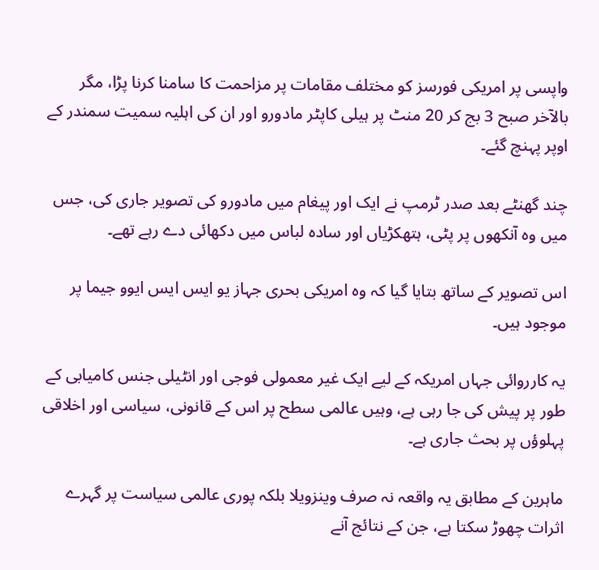واپسی پر امریکی فورسز کو مختلف مقامات پر مزاحمت کا سامنا کرنا پڑا، مگر بالآخر صبح 3 بج کر 20 منٹ پر ہیلی کاپٹر مادورو اور ان کی اہلیہ سمیت سمندر کے اوپر پہنچ گئے۔

چند گھنٹے بعد صدر ٹرمپ نے ایک اور پیغام میں مادورو کی تصویر جاری کی، جس میں وہ آنکھوں پر پٹی، ہتھکڑیاں اور سادہ لباس میں دکھائی دے رہے تھے۔

اس تصویر کے ساتھ بتایا گیا کہ وہ امریکی بحری جہاز یو ایس ایس ایوو جیما پر موجود ہیں۔

یہ کارروائی جہاں امریکہ کے لیے ایک غیر معمولی فوجی اور انٹیلی جنس کامیابی کے طور پر پیش کی جا رہی ہے، وہیں عالمی سطح پر اس کے قانونی، سیاسی اور اخلاقی پہلوؤں پر بحث جاری ہے۔

ماہرین کے مطابق یہ واقعہ نہ صرف وینزویلا بلکہ پوری عالمی سیاست پر گہرے اثرات چھوڑ سکتا ہے، جن کے نتائج آنے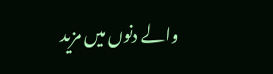والے دنوں میں مزید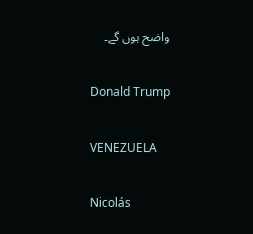واضح ہوں گے۔

Donald Trump

VENEZUELA

Nicolás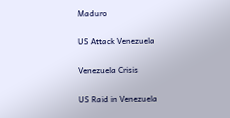Maduro

US Attack Venezuela

Venezuela Crisis

US Raid in Venezuela